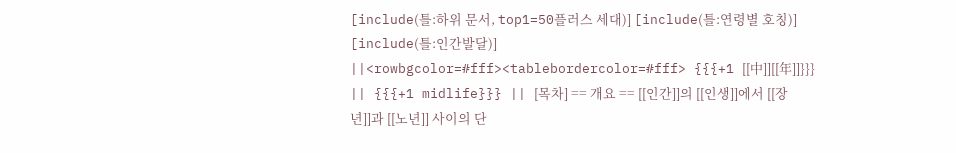[include(틀:하위 문서, top1=50플러스 세대)] [include(틀:연령별 호칭)] [include(틀:인간발달)] ||<rowbgcolor=#fff><tablebordercolor=#fff> {{{+1 [[中]][[年]]}}} || {{{+1 midlife}}} || [목차] == 개요 == [[인간]]의 [[인생]]에서 [[장년]]과 [[노년]] 사이의 단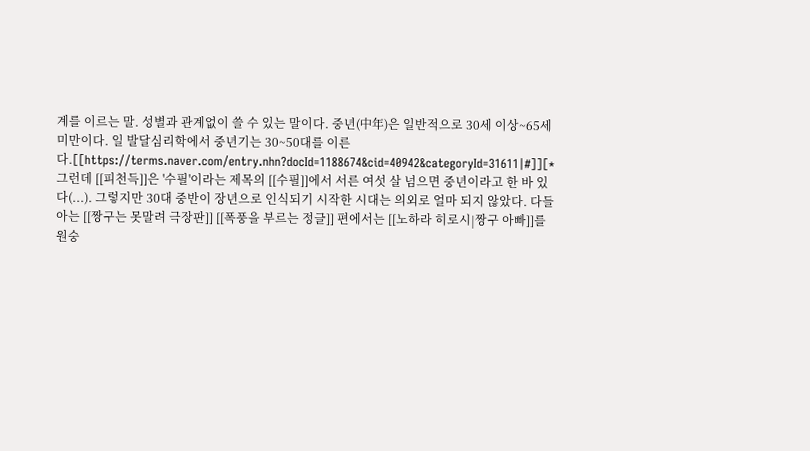계를 이르는 말. 성별과 관계없이 쓸 수 있는 말이다. 중년(中年)은 일반적으로 30세 이상~65세 미만이다. 일 발달심리학에서 중년기는 30~50대를 이른다.[[https://terms.naver.com/entry.nhn?docId=1188674&cid=40942&categoryId=31611|#]][* 그런데 [[피천득]]은 '수필'이라는 제목의 [[수필]]에서 서른 여섯 살 넘으면 중년이라고 한 바 있다(...). 그렇지만 30대 중반이 장년으로 인식되기 시작한 시대는 의외로 얼마 되지 않았다. 다들 아는 [[짱구는 못말려 극장판]] [[폭풍을 부르는 정글]] 편에서는 [[노하라 히로시|짱구 아빠]]를 원숭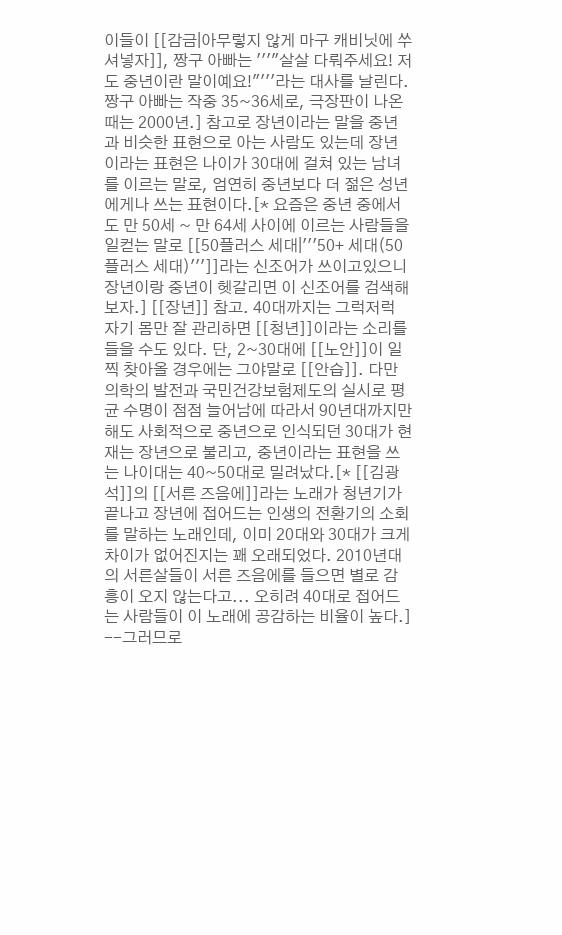이들이 [[감금|아무렇지 않게 마구 캐비닛에 쑤셔넣자]], 짱구 아빠는 '''"살살 다뤄주세요! 저도 중년이란 말이예요!"'''라는 대사를 날린다. 짱구 아빠는 작중 35~36세로, 극장판이 나온 때는 2000년.] 참고로 장년이라는 말을 중년과 비슷한 표현으로 아는 사람도 있는데 장년이라는 표현은 나이가 30대에 걸쳐 있는 남녀를 이르는 말로, 엄연히 중년보다 더 젊은 성년에게나 쓰는 표현이다.[* 요즘은 중년 중에서도 만 50세 ~ 만 64세 사이에 이르는 사람들을 일컫는 말로 [[50플러스 세대|'''50+ 세대(50플러스 세대)''']]라는 신조어가 쓰이고있으니 장년이랑 중년이 헷갈리면 이 신조어를 검색해보자.] [[장년]] 참고. 40대까지는 그럭저럭 자기 몸만 잘 관리하면 [[청년]]이라는 소리를 들을 수도 있다. 단, 2~30대에 [[노안]]이 일찍 찾아올 경우에는 그야말로 [[안습]]. 다만 의학의 발전과 국민건강보험제도의 실시로 평균 수명이 점점 늘어남에 따라서 90년대까지만 해도 사회적으로 중년으로 인식되던 30대가 현재는 장년으로 불리고, 중년이라는 표현을 쓰는 나이대는 40~50대로 밀려났다.[* [[김광석]]의 [[서른 즈음에]]라는 노래가 청년기가 끝나고 장년에 접어드는 인생의 전환기의 소회를 말하는 노래인데, 이미 20대와 30대가 크게 차이가 없어진지는 꽤 오래되었다. 2010년대의 서른살들이 서른 즈음에를 들으면 별로 감흥이 오지 않는다고... 오히려 40대로 접어드는 사람들이 이 노래에 공감하는 비율이 높다.] --그러므로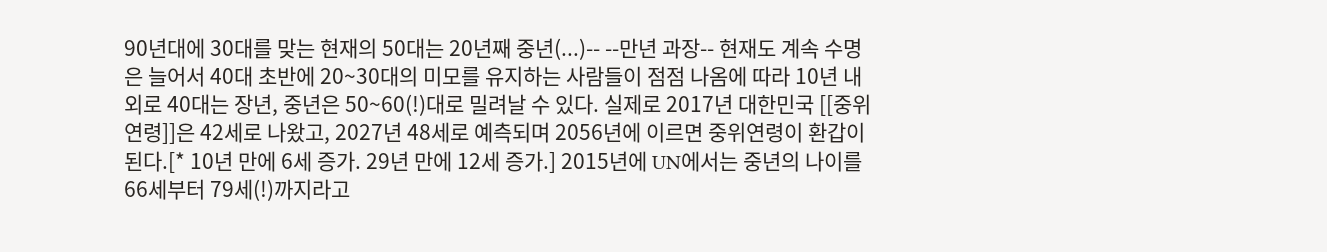90년대에 30대를 맞는 현재의 50대는 20년째 중년(...)-- --만년 과장-- 현재도 계속 수명은 늘어서 40대 초반에 20~30대의 미모를 유지하는 사람들이 점점 나옴에 따라 10년 내외로 40대는 장년, 중년은 50~60(!)대로 밀려날 수 있다. 실제로 2017년 대한민국 [[중위 연령]]은 42세로 나왔고, 2027년 48세로 예측되며 2056년에 이르면 중위연령이 환갑이 된다.[* 10년 만에 6세 증가. 29년 만에 12세 증가.] 2015년에 UN에서는 중년의 나이를 66세부터 79세(!)까지라고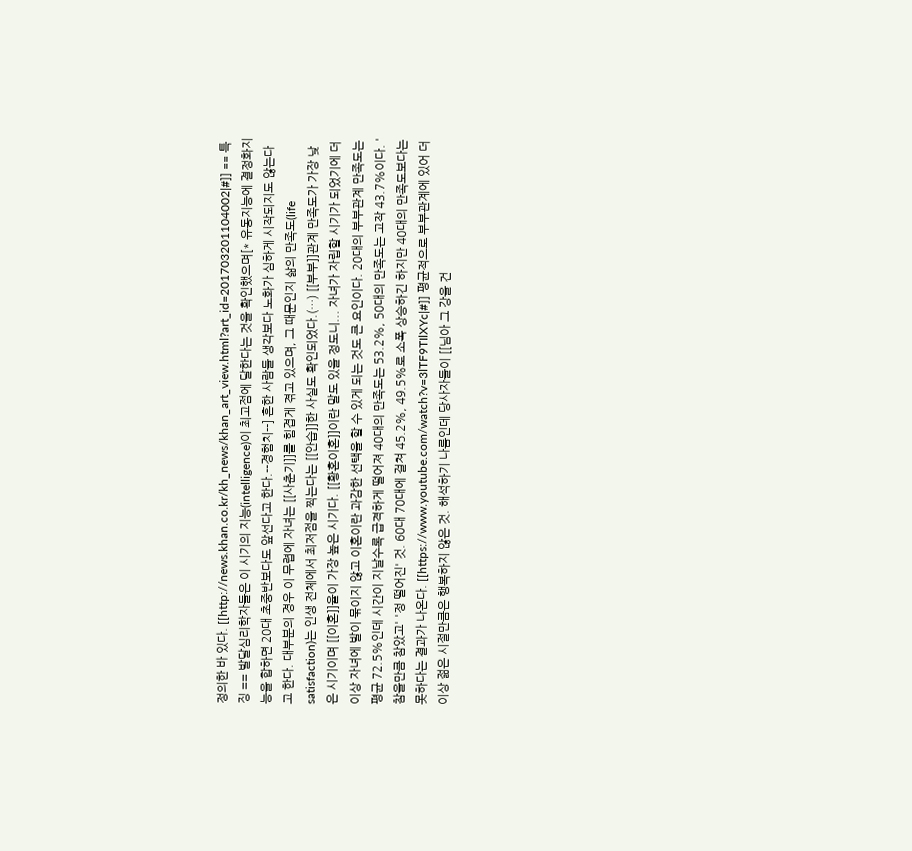정의한 바 있다. [[http://news.khan.co.kr/kh_news/khan_art_view.html?art_id=201703201104002|#]] == 특징 == 발달심리학자들은 이 시기의 지능(intelligence)이 최고점에 달한다는 것을 확인했으며[* 유동지능에 결정화지능을 합하면 20대 초중반보다도 앞선다고 한다.--경험치--] 흔한 사람들 생각보다 노화가 심하게 시작되지도 않는다고 한다. 대부분의 경우 이 무렵에 자녀는 [[사춘기]]를 힘겹게 겪고 있으며, 그 때문인지 삶의 만족도(life satisfaction)는 인생 전체에서 최저점을 찍는다는 [[안습]]한 사실도 확인되었다.(…) [[부부]]관계 만족도가 가장 낮은 시기이며 [[이혼]]율이 가장 높은 시기다. [[황혼이혼]]이란 말도 있을 정도니... 자녀가 자립할 시기가 되었기에 더 이상 자녀에 발이 묶이지 않고 이혼이란 과감한 선택을 할 수 있게 되는 것도 큰 요인이다. 20대의 부부관계 만족도는 평균 72.5%인데 시간이 지날수록 급격하게 떨어져 40대의 만족도는 53.2%, 50대의 만족도는 고작 43.7%이다. '참을만큼 참았고' '정 떨어진' 것. 60대 70대에 걸쳐 45.2%, 49.5%로 소폭 상승하긴 하지만 40대의 만족도보다는 못하다는 결과가 나온다. [[https://www.youtube.com/watch?v=3lTF9TIlXYc|#]] 평균적으로 부부관계에 있어 더 이상 젊은 시절만큼은 행복하지 않은 것. 해석하기 나름인데 당사자들이 [[님아 그 강을 건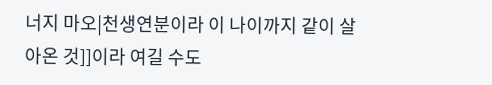너지 마오|천생연분이라 이 나이까지 같이 살아온 것]]이라 여길 수도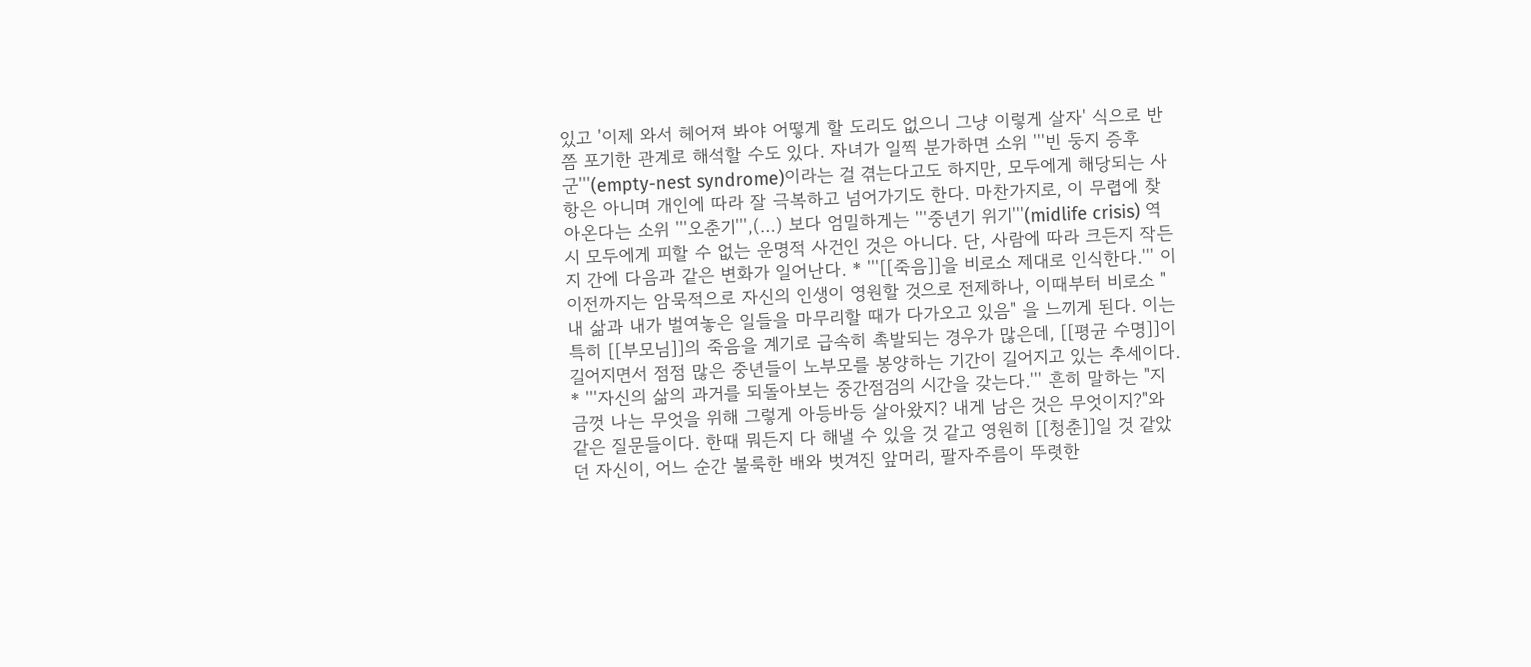있고 '이제 와서 헤어져 봐야 어떻게 할 도리도 없으니 그냥 이렇게 살자' 식으로 반쯤 포기한 관계로 해석할 수도 있다. 자녀가 일찍 분가하면 소위 '''빈 둥지 증후군'''(empty-nest syndrome)이라는 걸 겪는다고도 하지만, 모두에게 해당되는 사항은 아니며 개인에 따라 잘 극복하고 넘어가기도 한다. 마찬가지로, 이 무렵에 찾아온다는 소위 '''오춘기''',(…) 보다 엄밀하게는 '''중년기 위기'''(midlife crisis) 역시 모두에게 피할 수 없는 운명적 사건인 것은 아니다. 단, 사람에 따라 크든지 작든지 간에 다음과 같은 변화가 일어난다. * '''[[죽음]]을 비로소 제대로 인식한다.''' 이 이전까지는 암묵적으로 자신의 인생이 영원할 것으로 전제하나, 이때부터 비로소 "내 삶과 내가 벌여놓은 일들을 마무리할 때가 다가오고 있음" 을 느끼게 된다. 이는 특히 [[부모님]]의 죽음을 계기로 급속히 촉발되는 경우가 많은데, [[평균 수명]]이 길어지면서 점점 많은 중년들이 노부모를 봉양하는 기간이 길어지고 있는 추세이다. * '''자신의 삶의 과거를 되돌아보는 중간점검의 시간을 갖는다.''' 흔히 말하는 "지금껏 나는 무엇을 위해 그렇게 아등바등 살아왔지? 내게 남은 것은 무엇이지?"와 같은 질문들이다. 한때 뭐든지 다 해낼 수 있을 것 같고 영원히 [[청춘]]일 것 같았던 자신이, 어느 순간 불룩한 배와 벗겨진 앞머리, 팔자주름이 뚜렷한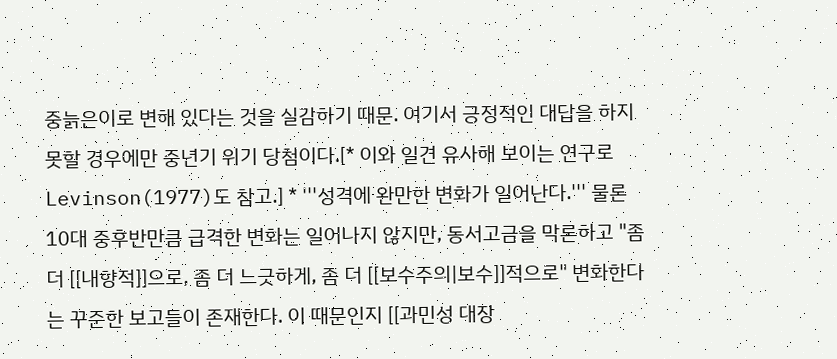중늙은이로 변해 있다는 것을 실감하기 때문. 여기서 긍정적인 대답을 하지 못할 경우에만 중년기 위기 당첨이다.[* 이와 일견 유사해 보이는 연구로 Levinson(1977)도 참고.] * '''성격에 완만한 변화가 일어난다.''' 물론 10대 중후반만큼 급격한 변화는 일어나지 않지만, 동서고금을 막론하고 "좀 더 [[내향적]]으로, 좀 더 느긋하게, 좀 더 [[보수주의|보수]]적으로" 변화한다는 꾸준한 보고들이 존재한다. 이 때문인지 [[과민성 대장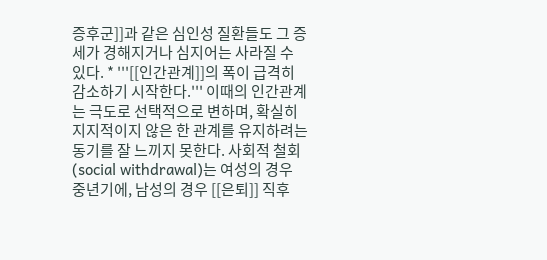증후군]]과 같은 심인성 질환들도 그 증세가 경해지거나 심지어는 사라질 수 있다. * '''[[인간관계]]의 폭이 급격히 감소하기 시작한다.''' 이때의 인간관계는 극도로 선택적으로 변하며, 확실히 지지적이지 않은 한 관계를 유지하려는 동기를 잘 느끼지 못한다. 사회적 철회(social withdrawal)는 여성의 경우 중년기에, 남성의 경우 [[은퇴]] 직후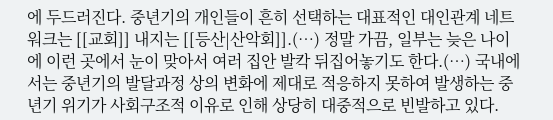에 두드러진다. 중년기의 개인들이 흔히 선택하는 대표적인 대인관계 네트워크는 [[교회]] 내지는 [[등산|산악회]].(…) 정말 가끔, 일부는 늦은 나이에 이런 곳에서 눈이 맞아서 여러 집안 발칵 뒤집어놓기도 한다.(…) 국내에서는 중년기의 발달과정 상의 변화에 제대로 적응하지 못하여 발생하는 중년기 위기가 사회구조적 이유로 인해 상당히 대중적으로 빈발하고 있다.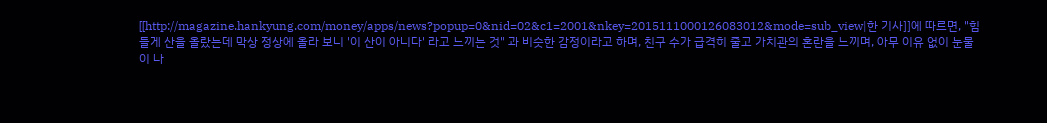[[http://magazine.hankyung.com/money/apps/news?popup=0&nid=02&c1=2001&nkey=2015111000126083012&mode=sub_view|한 기사]]에 따르면, "힘들게 산을 올랐는데 막상 정상에 올라 보니 '이 산이 아니다' 라고 느끼는 것" 과 비슷한 감정이라고 하며, 친구 수가 급격히 줄고 가치관의 혼란을 느끼며, 아무 이유 없이 눈물이 나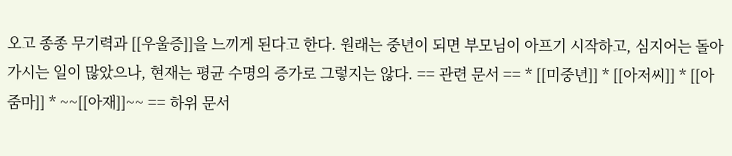오고 종종 무기력과 [[우울증]]을 느끼게 된다고 한다. 원래는 중년이 되면 부모님이 아프기 시작하고, 심지어는 돌아가시는 일이 많았으나, 현재는 평균 수명의 증가로 그렇지는 않다. == 관련 문서 == * [[미중년]] * [[아저씨]] * [[아줌마]] * ~~[[아재]]~~ == 하위 문서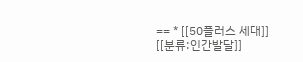== * [[50플러스 세대]] [[분류:인간발달]]